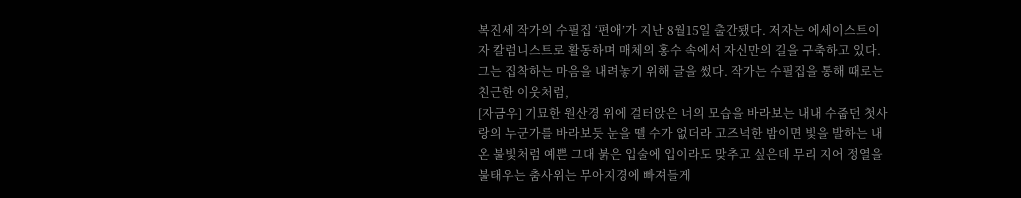복진세 작가의 수필집 ‘편애’가 지난 8월15일 출간됐다. 저자는 에세이스트이자 칼럼니스트로 활동하며 매체의 홍수 속에서 자신만의 길을 구축하고 있다. 그는 집착하는 마음을 내려놓기 위해 글을 썼다. 작가는 수필집을 통해 때로는 친근한 이웃처럼,
[자금우] 기묘한 원산경 위에 걸터앉은 너의 모습을 바라보는 내내 수줍던 첫사랑의 누군가를 바라보듯 눈을 뗄 수가 없더라 고즈넉한 밤이면 빛을 발하는 내온 불빛처럼 예쁜 그대 붉은 입술에 입이라도 맞추고 싶은데 무리 지어 정열을 불태우는 춤사위는 무아지경에 빠져들게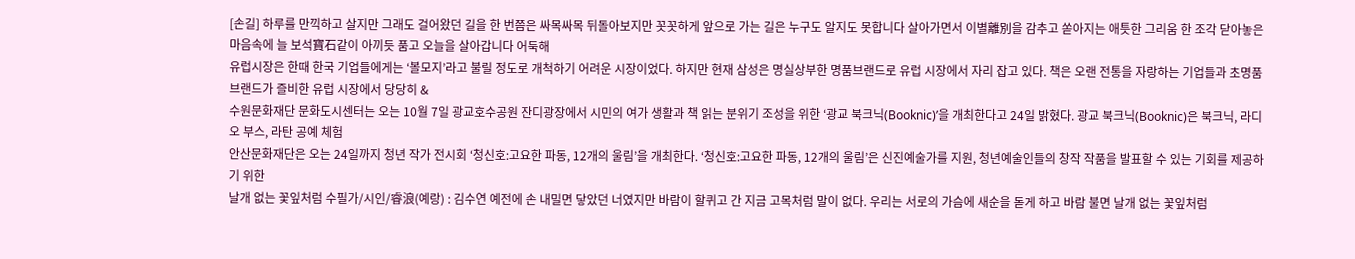[손길] 하루를 만끽하고 살지만 그래도 걸어왔던 길을 한 번쯤은 싸목싸목 뒤돌아보지만 꼿꼿하게 앞으로 가는 길은 누구도 알지도 못합니다 살아가면서 이별離別을 감추고 쏟아지는 애틋한 그리움 한 조각 닫아놓은 마음속에 늘 보석寶石같이 아끼듯 품고 오늘을 살아갑니다 어둑해
유럽시장은 한때 한국 기업들에게는 ‘볼모지’라고 불릴 정도로 개척하기 어려운 시장이었다. 하지만 현재 삼성은 명실상부한 명품브랜드로 유럽 시장에서 자리 잡고 있다. 책은 오랜 전통을 자랑하는 기업들과 초명품 브랜드가 즐비한 유럽 시장에서 당당히 &
수원문화재단 문화도시센터는 오는 10월 7일 광교호수공원 잔디광장에서 시민의 여가 생활과 책 읽는 분위기 조성을 위한 ‘광교 북크닉(Booknic)’을 개최한다고 24일 밝혔다. 광교 북크닉(Booknic)은 북크닉, 라디오 부스, 라탄 공예 체험
안산문화재단은 오는 24일까지 청년 작가 전시회 ‘청신호:고요한 파동, 12개의 울림’을 개최한다. ‘청신호:고요한 파동, 12개의 울림’은 신진예술가를 지원, 청년예술인들의 창작 작품을 발표할 수 있는 기회를 제공하기 위한
날개 없는 꽃잎처럼 수필가/시인/睿浪(예랑) : 김수연 예전에 손 내밀면 닿았던 너였지만 바람이 할퀴고 간 지금 고목처럼 말이 없다. 우리는 서로의 가슴에 새순을 돋게 하고 바람 불면 날개 없는 꽃잎처럼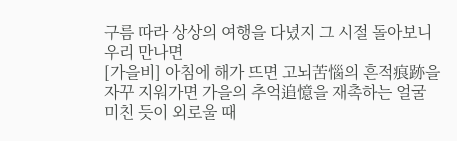구름 따라 상상의 여행을 다녔지 그 시절 돌아보니 우리 만나면
[가을비] 아침에 해가 뜨면 고뇌苦惱의 흔적痕跡을 자꾸 지워가면 가을의 추억追憶을 재촉하는 얼굴 미친 듯이 외로울 때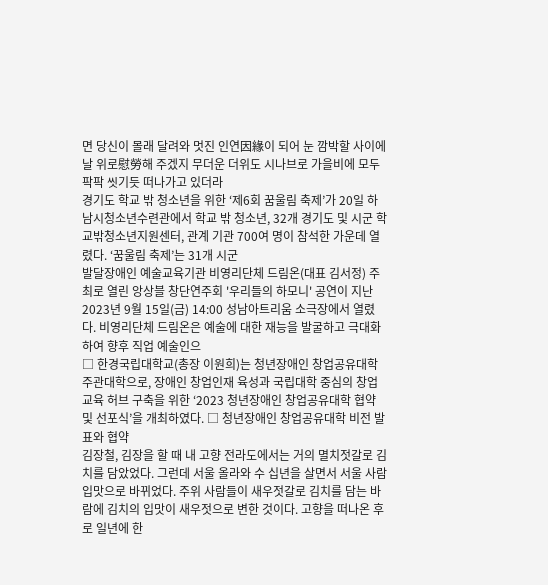면 당신이 몰래 달려와 멋진 인연因緣이 되어 눈 깜박할 사이에 날 위로慰勞해 주겠지 무더운 더위도 시나브로 가을비에 모두 팍팍 씻기듯 떠나가고 있더라
경기도 학교 밖 청소년을 위한 ‘제6회 꿈울림 축제’가 20일 하남시청소년수련관에서 학교 밖 청소년, 32개 경기도 및 시군 학교밖청소년지원센터, 관계 기관 700여 명이 참석한 가운데 열렸다. ‘꿈울림 축제’는 31개 시군
발달장애인 예술교육기관 비영리단체 드림온(대표 김서정) 주최로 열린 앙상블 창단연주회 '우리들의 하모니' 공연이 지난 2023년 9월 15일(금) 14:00 성남아트리움 소극장에서 열렸다. 비영리단체 드림온은 예술에 대한 재능을 발굴하고 극대화하여 향후 직업 예술인으
□ 한경국립대학교(총장 이원희)는 청년장애인 창업공유대학 주관대학으로, 장애인 창업인재 육성과 국립대학 중심의 창업교육 허브 구축을 위한 ‘2023 청년장애인 창업공유대학 협약 및 선포식’을 개최하였다. □ 청년장애인 창업공유대학 비전 발표와 협약
김장철, 김장을 할 때 내 고향 전라도에서는 거의 멸치젓갈로 김치를 담았었다. 그런데 서울 올라와 수 십년을 살면서 서울 사람 입맛으로 바뀌었다. 주위 사람들이 새우젓갈로 김치를 담는 바람에 김치의 입맛이 새우젓으로 변한 것이다. 고향을 떠나온 후로 일년에 한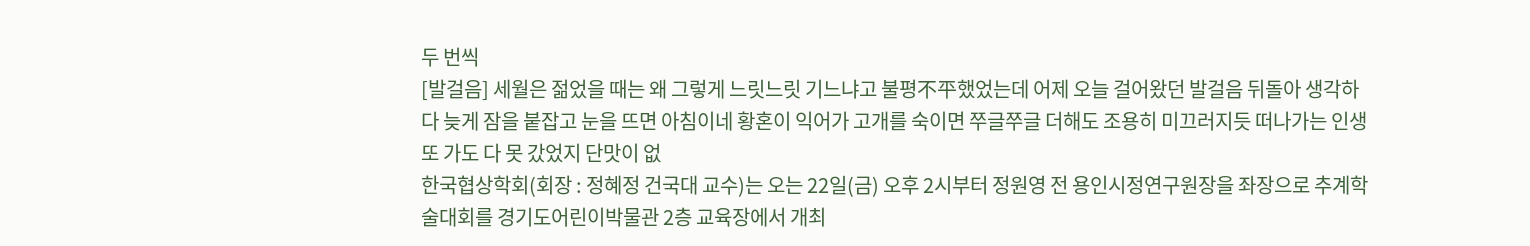두 번씩
[발걸음] 세월은 젊었을 때는 왜 그렇게 느릿느릿 기느냐고 불평不平했었는데 어제 오늘 걸어왔던 발걸음 뒤돌아 생각하다 늦게 잠을 붙잡고 눈을 뜨면 아침이네 황혼이 익어가 고개를 숙이면 쭈글쭈글 더해도 조용히 미끄러지듯 떠나가는 인생 또 가도 다 못 갔었지 단맛이 없
한국협상학회(회장 : 정혜정 건국대 교수)는 오는 22일(금) 오후 2시부터 정원영 전 용인시정연구원장을 좌장으로 추계학술대회를 경기도어린이박물관 2층 교육장에서 개최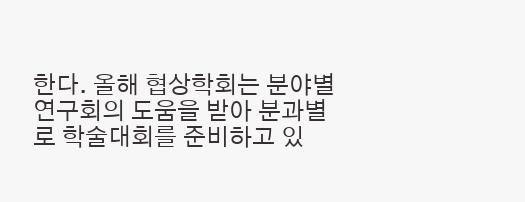한다. 올해 협상학회는 분야별 연구회의 도움을 받아 분과별로 학술대회를 준비하고 있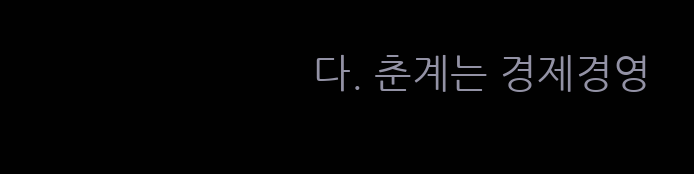다. 춘계는 경제경영